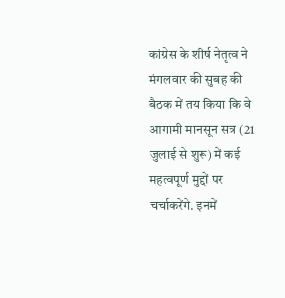कांग्रेस के शीर्ष नेतृत्व ने मंगलवार की सुबह की बैठक में तय किया कि वे आगामी मानसून सत्र (21 जुलाई से शुरू) में कई महत्वपूर्ण मुद्दों पर चर्चाकरेंगे. इनमें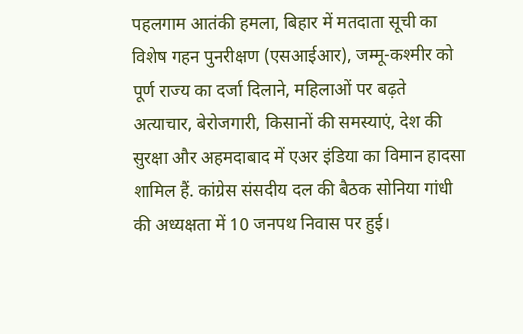पहलगाम आतंकी हमला, बिहार में मतदाता सूची का विशेष गहन पुनरीक्षण (एसआईआर), जम्मू-कश्मीर को पूर्ण राज्य का दर्जा दिलाने, महिलाओं पर बढ़ते अत्याचार, बेरोजगारी, किसानों की समस्याएं, देश की सुरक्षा और अहमदाबाद में एअर इंडिया का विमान हादसा शामिल हैं. कांग्रेस संसदीय दल की बैठक सोनिया गांधी की अध्यक्षता में 10 जनपथ निवास पर हुई।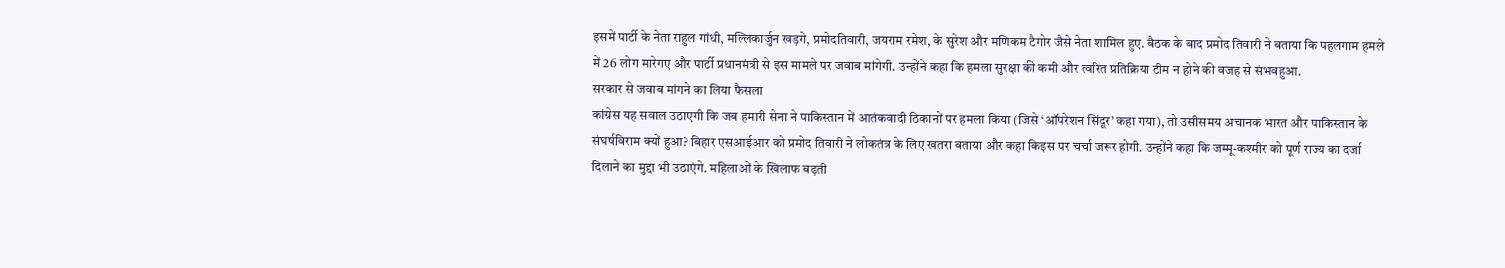इसमें पार्टी के नेता राहुल गांधी, मल्लिकार्जुन खड़गे, प्रमोदतिवारी, जयराम रमेश, के सुरेश और मणिकम टैगोर जैसे नेता शामिल हुए. बैठक के बाद प्रमोद तिवारी ने बताया कि पहलगाम हमले में 26 लोग मारेगए और पार्टी प्रधानमंत्री से इस मामले पर जवाब मांगेगी. उन्होंने कहा कि हमला सुरक्षा की कमी और त्वरित प्रतिक्रिया टीम न होने की वजह से संभवहुआ.
सरकार से जवाब मांगने का लिया फैसला
कांग्रेस यह सवाल उठाएगी कि जब हमारी सेना ने पाकिस्तान में आतंकवादी ठिकानों पर हमला किया (जिसे ‘ऑपरेशन सिंदूर’ कहा गया), तो उसीसमय अचानक भारत और पाकिस्तान के संघर्षविराम क्यों हुआ? बिहार एसआईआर को प्रमोद तिवारी ने लोकतंत्र के लिए खतरा बताया और कहा किइस पर चर्चा जरूर होगी. उन्होंने कहा कि जम्मू-कश्मीर को पूर्ण राज्य का दर्जा दिलाने का मुद्दा भी उठाएंगे. महिलाओं के खिलाफ बढ़ती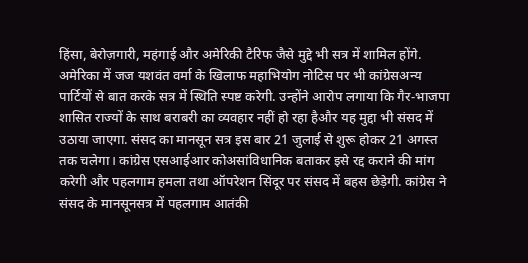हिंसा, बेरोज़गारी, महंगाई और अमेरिकी टैरिफ जैसे मुद्दे भी सत्र में शामिल होंगे. अमेरिका में जज यशवंत वर्मा के खिलाफ महाभियोग नोटिस पर भी कांग्रेसअन्य पार्टियों से बात करके सत्र में स्थिति स्पष्ट करेगी. उन्होंने आरोप लगाया कि गैर‑भाजपा शासित राज्यों के साथ बराबरी का व्यवहार नहीं हो रहा हैऔर यह मुद्दा भी संसद में उठाया जाएगा. संसद का मानसून सत्र इस बार 21 जुलाई से शुरू होकर 21 अगस्त तक चलेगा। कांग्रेस एसआईआर कोअसांविधानिक बताकर इसे रद्द कराने की मांग करेगी और पहलगाम हमला तथा ऑपरेशन सिंदूर पर संसद में बहस छेड़ेगी. कांग्रेस ने संसद के मानसूनसत्र में पहलगाम आतंकी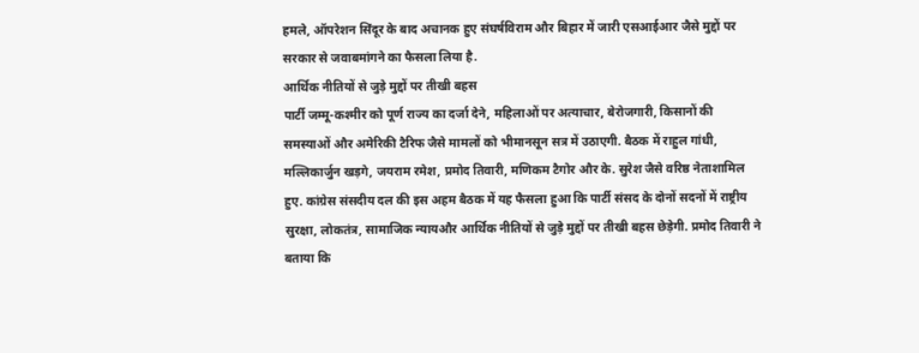हमले, ऑपरेशन सिंदूर के बाद अचानक हुए संघर्षविराम और बिहार में जारी एसआईआर जैसे मुद्दों पर सरकार से जवाबमांगने का फैसला लिया है.
आर्थिक नीतियों से जुड़े मुद्दों पर तीखी बहस
पार्टी जम्मू-कश्मीर को पूर्ण राज्य का दर्जा देने, महिलाओं पर अत्याचार, बेरोजगारी, किसानों की समस्याओं और अमेरिकी टैरिफ जैसे मामलों को भीमानसून सत्र में उठाएगी. बैठक में राहुल गांधी, मल्लिकार्जुन खड़गे, जयराम रमेश, प्रमोद तिवारी, मणिकम टैगोर और के. सुरेश जैसे वरिष्ठ नेताशामिल हुए. कांग्रेस संसदीय दल की इस अहम बैठक में यह फैसला हुआ कि पार्टी संसद के दोनों सदनों में राष्ट्रीय सुरक्षा, लोकतंत्र, सामाजिक न्यायऔर आर्थिक नीतियों से जुड़े मुद्दों पर तीखी बहस छेड़ेगी. प्रमोद तिवारी ने बताया कि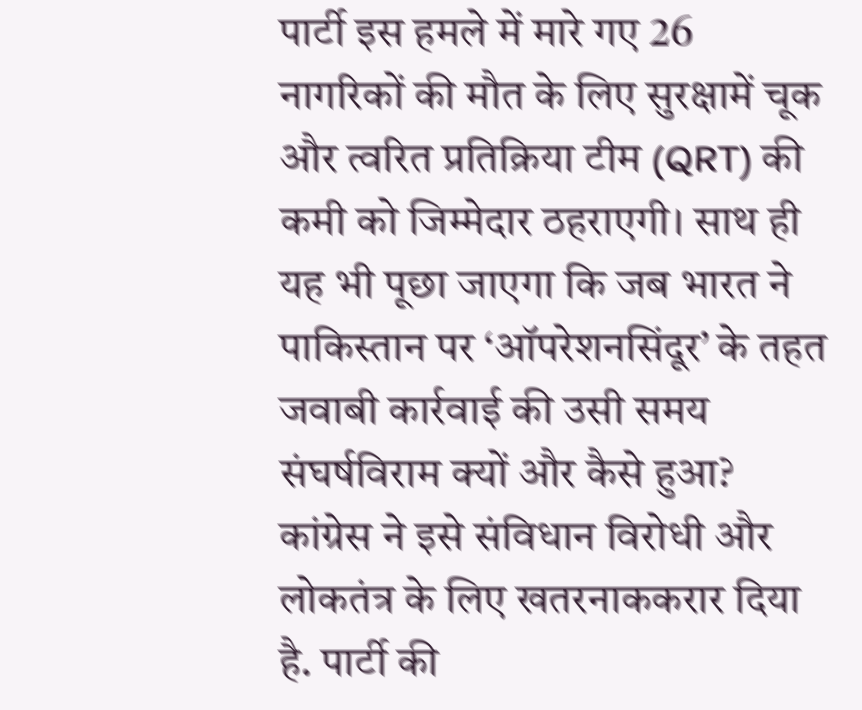पार्टी इस हमले में मारे गए 26 नागरिकों की मौत के लिए सुरक्षामें चूक और त्वरित प्रतिक्रिया टीम (QRT) की कमी को जिम्मेदार ठहराएगी। साथ ही यह भी पूछा जाएगा कि जब भारत ने पाकिस्तान पर ‘ऑपरेशनसिंदूर’ के तहत जवाबी कार्रवाई की उसी समय संघर्षविराम क्यों और कैसे हुआ? कांग्रेस ने इसे संविधान विरोधी और लोकतंत्र के लिए खतरनाककरार दिया है. पार्टी की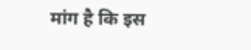मांग है कि इस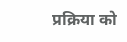प्रक्रिया को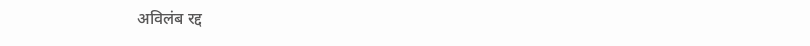अविलंब रद्द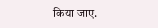किया जाए.